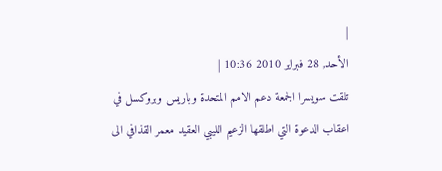|
الأحد, 28 فبراير 2010 10:36 |
تلقت سويسرا الجمعة دعم الامم المتحدة وباريس وبروكسل في اعقاب الدعوة التي اطلقها الزعيم الليبي العقيد معمر القذافي الى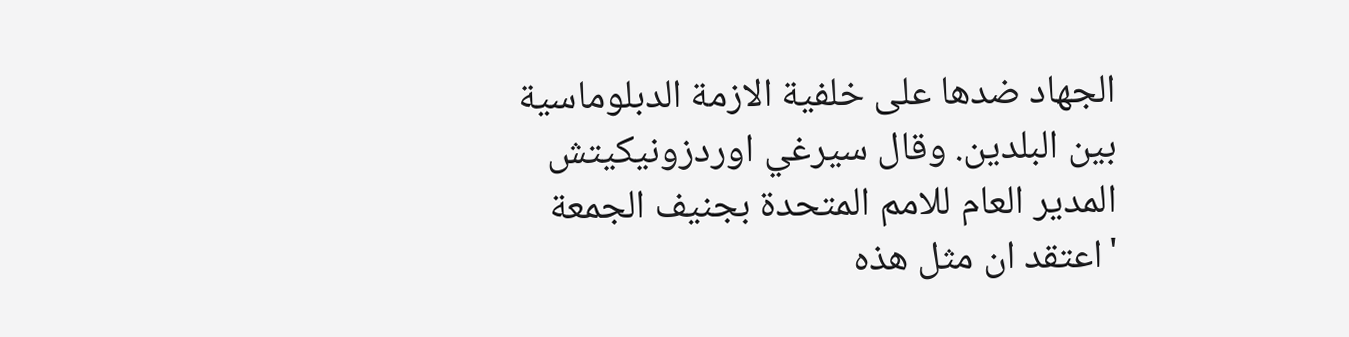الجهاد ضدها على خلفية الازمة الدبلوماسية بين البلدين. وقال سيرغي اوردزونيكيتش المدير العام للامم المتحدة بجنيف الجمعة 'اعتقد ان مثل هذه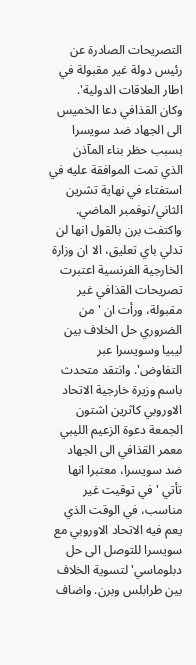التصريحات الصادرة عن رئيس دولة غير مقبولة في اطار العلاقات الدولية'.
وكان القذافي دعا الخميس الى الجهاد ضد سويسرا بسبب حظر بناء المآذن الذي تمت الموافقة عليه في استفتاء في نهاية تشرين الثاني/نوفمبر الماضي. واكتفت برن بالقول انها لن تدلي باي تعليق، الا ان وزارة الخارجية الفرنسية اعتبرت تصريحات القذافي غير مقبولة، ورأت ان 'من الضروري حل الخلاف بين ليبيا وسويسرا عبر التفاوض'. وانتقد متحدث باسم وزيرة خارجية الاتحاد الاوروبي كاثرين اشتون الجمعة دعوة الزعيم الليبي معمر القذافي الى الجهاد ضد سويسرا، معتبرا انها تأتي 'في توقيت غير مناسب، في الوقت الذي يعم فيه الاتحاد الاوروبي مع سويسرا للتوصل الى حل دبلوماسي' لتسوية الخلاف بين طرابلس وبرن. واضاف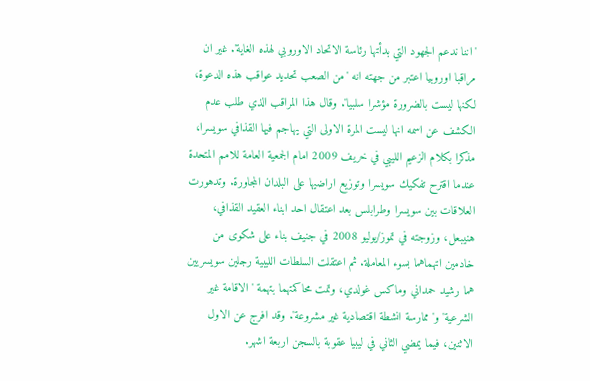'اننا ندعم الجهود التي بدأتها رئاسة الاتحاد الاوروبي لهذه الغاية'. غير ان مراقبا اوروبيا اعتبر من جهته انه 'من الصعب تحديد عواقب هذه الدعوة، لكنها ليست بالضرورة مؤشرا سلبيا'. وقال هذا المراقب الذي طلب عدم الكشف عن اسمه انها ليست المرة الاولى التي يهاجم فيها القذافي سويسرا، مذكرا بكلام الزعيم الليبي في خريف 2009 امام الجمعية العامة للامم المتحدة عندما اقترح تفكيك سويسرا وتوزيع اراضيها على البلدان المجاورة. وتدهورت العلاقات بين سويسرا وطرابلس بعد اعتقال احد ابناء العقيد القذافي، هنيبعل، وزوجته في تموز/يوليو 2008 في جنيف بناء على شكوى من خادمين اتهماهما بسوء المعاملة. ثم اعتقلت السلطات الليبية رجلين سويسريين هما رشيد حمداني وماكس غولدي، وتمت محاكمتهما بتهمة 'الاقامة غير الشرعية' و'ممارسة انشطة اقتصادية غير مشروعة'. وقد افرج عن الاول الاثنين، فيما يمضي الثاني في ليبيا عقوبة بالسجن اربعة اشهر.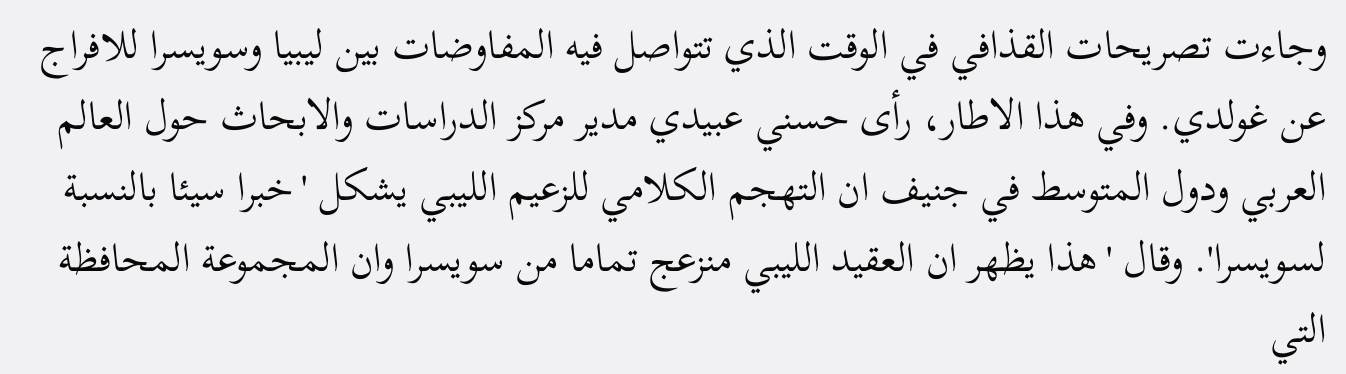وجاءت تصريحات القذافي في الوقت الذي تتواصل فيه المفاوضات بين ليبيا وسويسرا للافراج عن غولدي. وفي هذا الاطار، رأى حسني عبيدي مدير مركز الدراسات والابحاث حول العالم العربي ودول المتوسط في جنيف ان التهجم الكلامي للزعيم الليبي يشكل 'خبرا سيئا بالنسبة لسويسرا'. وقال 'هذا يظهر ان العقيد الليبي منزعج تماما من سويسرا وان المجموعة المحافظة التي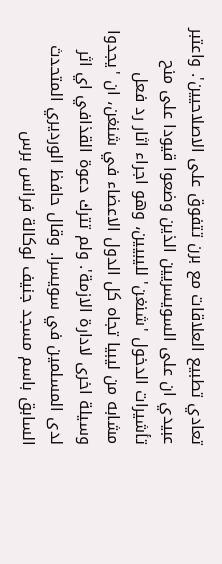تعادي تطبيع العلاقات مع برن تتفوق على الاصلاحيين'. واعتبر عبيدي ان على السويسريين الذين وضعوا قيودا على منح تأشيرات الدخول 'شنغن' لليبيين، وهو اجراء اثار رد فعل مشابه من ليبيا تجاه كل الدول الاعضاء في شنغن، ان 'يجدوا وسيلة اخرى لادارة الازمة'. ولم تترك دعوة القذافي اي اثر لدى المسلمين في سويسرا. وقال حافظ الورديري المتحدث السابق باسم مسجد جنيف لوكالة فرانس برس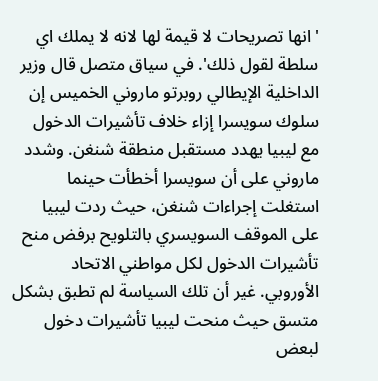'انها تصريحات لا قيمة لها لانه لا يملك اي سلطة لقول ذلك'. في سياق متصل قال وزير الداخلية الإيطالي روبرتو ماروني الخميس إن سلوك سويسرا إزاء خلاف تأشيرات الدخول مع ليبيا يهدد مستقبل منطقة شنغن. وشدد ماروني على أن سويسرا أخطأت حينما استغلت إجراءات شنغن، حيث ردت ليبيا على الموقف السويسري بالتلويح برفض منح تأشيرات الدخول لكل مواطني الاتحاد الأوروبي. غير أن تلك السياسة لم تطبق بشكل متسق حيث منحت ليبيا تأشيرات دخول لبعض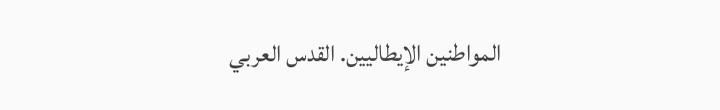المواطنين الإيطاليين. القدس العربي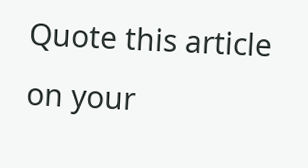Quote this article on your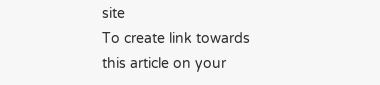site
To create link towards this article on your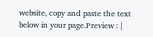website, copy and paste the text below in your page.Preview : |